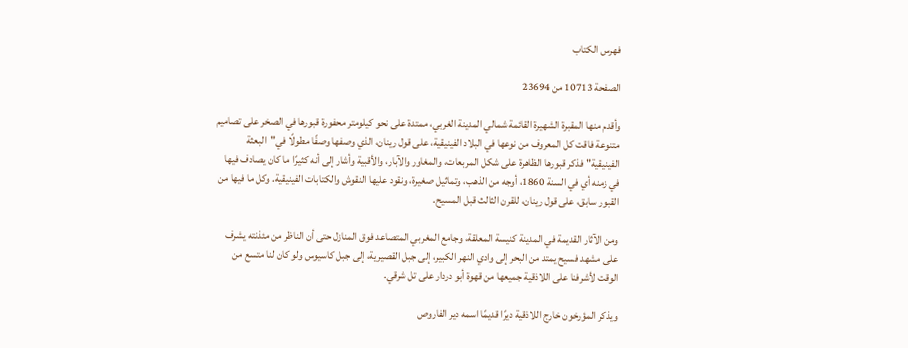فهرس الكتاب

الصفحة 10713 من 23694

وأقدم منها المقبرة الشهيرة القائمة شمالي المدينة الغربي، ممتدة على نحو كيلومتر محفورة قبورها في الصخر على تصاميم متنوعة فاقت كل المعروف من نوعها في البلاد الفينيقية، على قول رينان، الذي وصفها وصفًا مطولًا في"البعثة الفينيقية"فذكر قبورها الظاهرة على شكل المربعات، والمغاور والآبار، والأقبية وأشار إلى أنه كثيرًا ما كان يصادف فيها في زمنه أي في السنة 1860، أوجه من الذهب، وتماثيل صغيرة، ونقود عليها النقوش والكتابات الفينيقية. وكل ما فيها من القبور سابق، على قول رينان، للقرن الثالث قبل المسيح.

ومن الآثار القديمة في المدينة كنيسة المعلقة، وجامع المغربي المتصاعد فوق المنازل حتى أن الناظر من مئذنته يشرف على مشهد فسيح يمتد من البحر إلى وادي النهر الكبير، إلى جبل القصيرية، إلى جبل كاسيوس ولو كان لنا متسع من الوقت لأشرفنا على اللاذقية جميعها من قهوة أبو دردار على تل شرقي.

ويذكر المؤرخون خارج اللاذقية ديرًا قديمًا اسمه دير الفاروص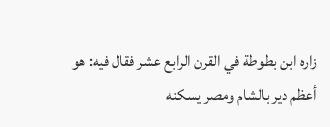زاره ابن بطوطة في القرن الرابع عشر فقال فيه: هو أعظم دير بالشام ومصر يسكنه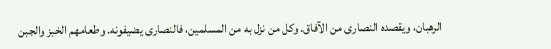الرهبان، ويقصده النصارى من الآفاق. وكل من نزل به من المسلمين، فالنصارى يضيفونه. وطعامهم الخبز والجبن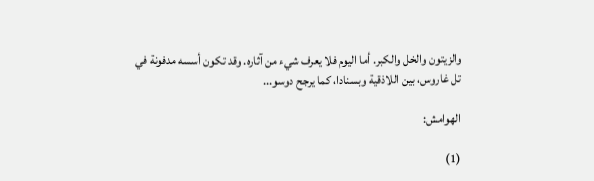والزيتون والخل والكبر. أما اليوم فلا يعرف شيء من آثاره. وقد تكون أسسه مدفونة في تل غاروس، بين اللاذقية وبسنادا، كما يرجح دوسو...

الهوامش:

(1)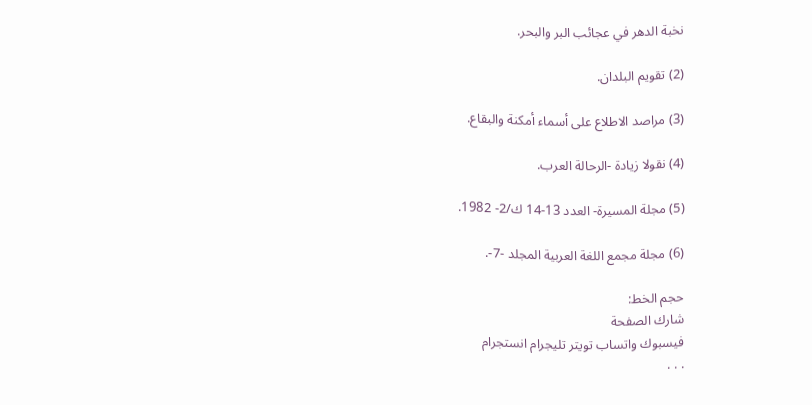نخبة الدهر في عجائب البر والبحر.

(2) تقويم البلدان.

(3) مراصد الاطلاع على أسماء أمكنة والبقاع.

(4) نقولا زيادة -الرحالة العرب.

(5) مجلة المسيرة- العدد 13-14 ك/2- 1982.

(6) مجلة مجمع اللغة العربية المجلد -7-.

حجم الخط:
شارك الصفحة
فيسبوك واتساب تويتر تليجرام انستجرام
. . .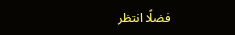فضلًا انتظر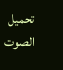تحميل الصوت